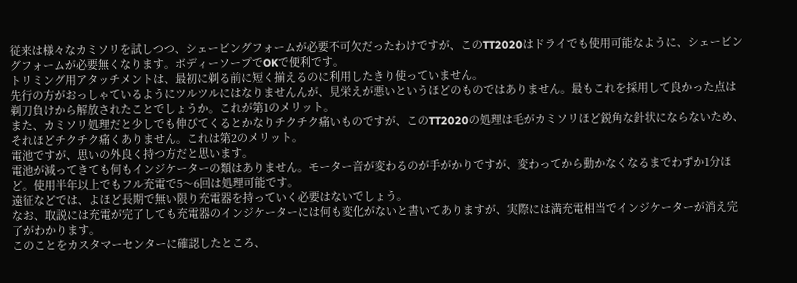従来は様々なカミソリを試しつつ、シェービングフォームが必要不可欠だったわけですが、このTT2020はドライでも使用可能なように、シェービングフォームが必要無くなります。ボディーソープでOKで便利です。
トリミング用アタッチメントは、最初に剃る前に短く揃えるのに利用したきり使っていません。
先行の方がおっしゃているようにツルツルにはなりませんんが、見栄えが悪いというほどのものではありません。最もこれを採用して良かった点は剃刀負けから解放されたことでしょうか。これが第1のメリット。
また、カミソリ処理だと少しでも伸びてくるとかなりチクチク痛いものですが、このTT2020の処理は毛がカミソリほど鋭角な針状にならないため、それほどチクチク痛くありません。これは第2のメリット。
電池ですが、思いの外良く持つ方だと思います。
電池が減ってきても何もインジケーターの類はありません。モーター音が変わるのが手がかりですが、変わってから動かなくなるまでわずか1分ほど。使用半年以上でもフル充電で5〜6回は処理可能です。
遠征などでは、よほど長期で無い限り充電器を持っていく必要はないでしょう。
なお、取説には充電が完了しても充電器のインジケーターには何も変化がないと書いてありますが、実際には満充電相当でインジケーターが消え完了がわかります。
このことをカスタマーセンターに確認したところ、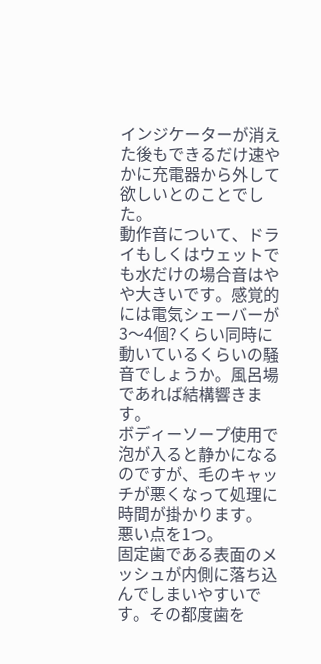インジケーターが消えた後もできるだけ速やかに充電器から外して欲しいとのことでした。
動作音について、ドライもしくはウェットでも水だけの場合音はやや大きいです。感覚的には電気シェーバーが3〜4個?くらい同時に動いているくらいの騒音でしょうか。風呂場であれば結構響きます。
ボディーソープ使用で泡が入ると静かになるのですが、毛のキャッチが悪くなって処理に時間が掛かります。
悪い点を1つ。
固定歯である表面のメッシュが内側に落ち込んでしまいやすいです。その都度歯を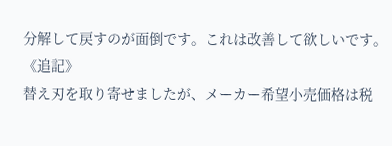分解して戻すのが面倒です。これは改善して欲しいです。
《追記》
替え刃を取り寄せましたが、メーカー希望小売価格は税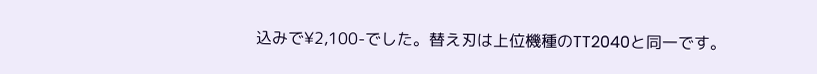込みで¥2,100-でした。替え刃は上位機種のTT2040と同一です。